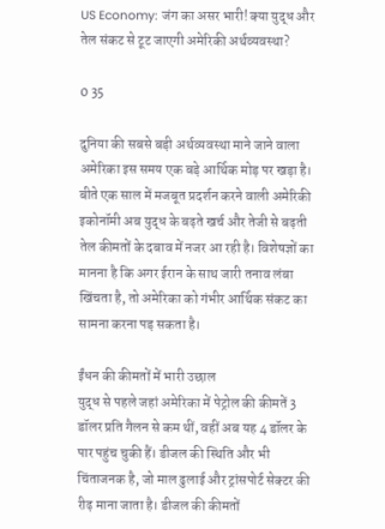US Economy: जंग का असर भारी! क्या युद्ध और तेल संकट से टूट जाएगी अमेरिकी अर्थव्यवस्था?

0 35

दुनिया की सबसे बड़ी अर्थव्यवस्था माने जाने वाला अमेरिका इस समय एक बड़े आर्थिक मोड़ पर खड़ा है। बीते एक साल में मजबूत प्रदर्शन करने वाली अमेरिकी इकोनॉमी अब युद्ध के बढ़ते खर्च और तेजी से बढ़ती तेल कीमतों के दबाव में नजर आ रही है। विशेषज्ञों का मानना है कि अगर ईरान के साथ जारी तनाव लंबा खिंचता है, तो अमेरिका को गंभीर आर्थिक संकट का सामना करना पड़ सकता है।

ईंधन की कीमतों में भारी उछाल
युद्ध से पहले जहां अमेरिका में पेट्रोल की कीमतें 3 डॉलर प्रति गैलन से कम थीं, वहीं अब यह 4 डॉलर के पार पहुंच चुकी हैं। डीजल की स्थिति और भी चिंताजनक है, जो माल ढुलाई और ट्रांसपोर्ट सेक्टर की रीढ़ माना जाता है। डीजल की कीमतों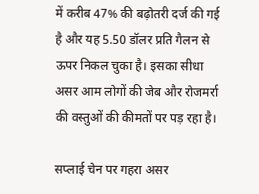में करीब 47% की बढ़ोतरी दर्ज की गई है और यह 5.50 डॉलर प्रति गैलन से ऊपर निकल चुका है। इसका सीधा असर आम लोगों की जेब और रोजमर्रा की वस्तुओं की कीमतों पर पड़ रहा है।

सप्लाई चेन पर गहरा असर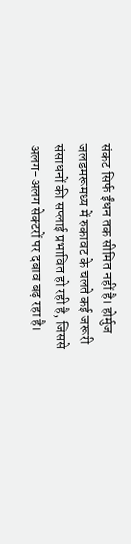संकट सिर्फ ईंधन तक सीमित नहीं है। होर्मुज जलडमरूमध्य में रुकावट के चलते कई जरूरी संसाधनों की सप्लाई प्रभावित हो रही है, जिससे अलग-अलग सेक्टरों पर दबाव बढ़ रहा है।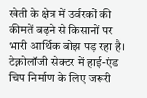खेती के क्षेत्र में उर्वरकों की कीमतें बढ़ने से किसानों पर भारी आर्थिक बोझ पड़ रहा है। टेक्नोलॉजी सेक्टर में हाई-एंड चिप निर्माण के लिए जरूरी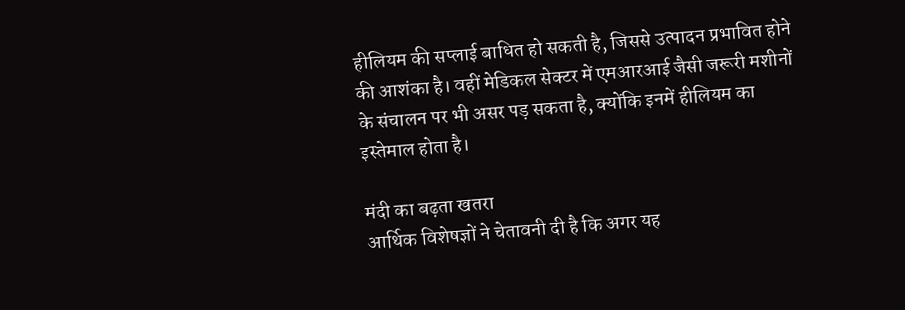हीलियम की सप्लाई बाधित हो सकती है, जिससे उत्पादन प्रभावित होने की आशंका है। वहीं मेडिकल सेक्टर में एमआरआई जैसी जरूरी मशीनों के संचालन पर भी असर पड़ सकता है, क्योंकि इनमें हीलियम का इस्तेमाल होता है।

मंदी का बढ़ता खतरा
आर्थिक विशेषज्ञों ने चेतावनी दी है कि अगर यह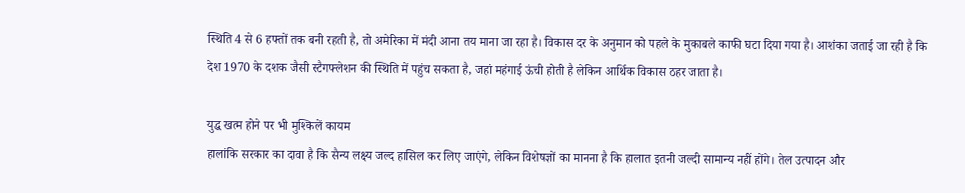स्थिति 4 से 6 हफ्तों तक बनी रहती है, तो अमेरिका में मंदी आना तय माना जा रहा है। विकास दर के अनुमान को पहले के मुकाबले काफी घटा दिया गया है। आशंका जताई जा रही है कि देश 1970 के दशक जैसी स्टैगफ्लेशन की स्थिति में पहुंच सकता है, जहां महंगाई ऊंची होती है लेकिन आर्थिक विकास ठहर जाता है।

युद्ध खत्म होने पर भी मुश्किलें कायम
हालांकि सरकार का दावा है कि सैन्य लक्ष्य जल्द हासिल कर लिए जाएंगे, लेकिन विशेषज्ञों का मानना है कि हालात इतनी जल्दी सामान्य नहीं होंगे। तेल उत्पादन और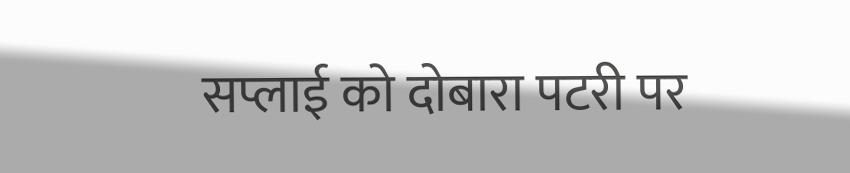सप्लाई को दोबारा पटरी पर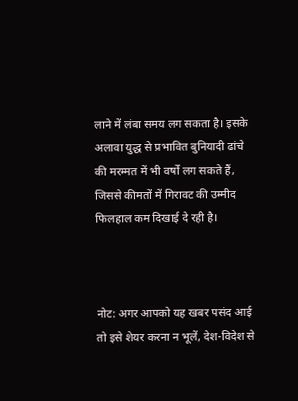लाने में लंबा समय लग सकता है। इसके अलावा युद्ध से प्रभावित बुनियादी ढांचे की मरम्मत में भी वर्षों लग सकते हैं, जिससे कीमतों में गिरावट की उम्मीद फिलहाल कम दिखाई दे रही है।



नोट: अगर आपको यह खबर पसंद आई तो इसे शेयर करना न भूलें, देश-विदेश से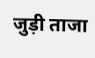जुड़ी ताजा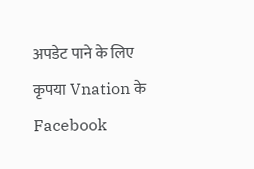अपडेट पाने के लिए कृपया Vnation के Facebook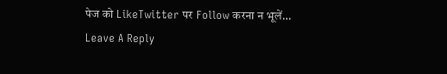पेज को LikeTwitter पर Follow करना न भूलें...
Leave A Reply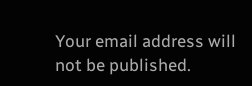Your email address will not be published.